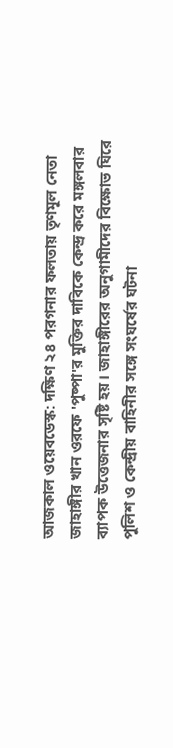আজকাল ওয়েবডেস্ক: দক্ষিণ ২৪ পরগনার ফলতায় তৃণমূল নেতা জাহাঙ্গীর খান ওরফে 'পুষ্পা'র মুক্তির দাবিকে কেন্দ্র করে মঙ্গলবার ব্যাপক উত্তেজনার সৃষ্টি হয়। জাহাঙ্গীরের অনুগামীদের বিক্ষোভ ঘিরে পুলিশ ও কেন্দ্রীয় বাহিনীর সঙ্গে সংঘর্ষের ঘটনা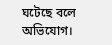ঘটেছে বলে অভিযোগ।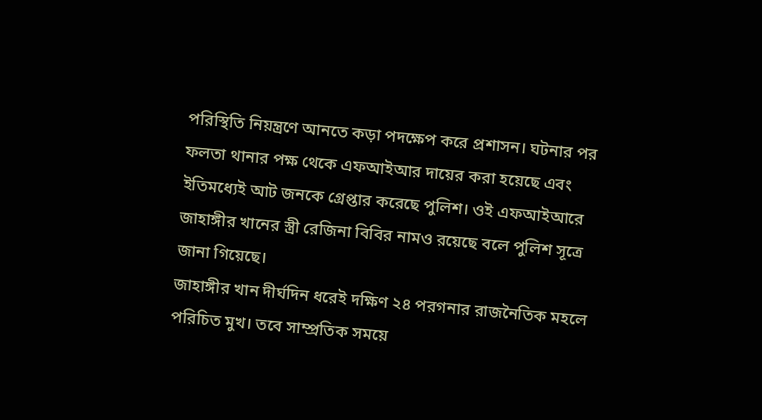পরিস্থিতি নিয়ন্ত্রণে আনতে কড়া পদক্ষেপ করে প্রশাসন। ঘটনার পর ফলতা থানার পক্ষ থেকে এফআইআর দায়ের করা হয়েছে এবং ইতিমধ্যেই আট জনকে গ্রেপ্তার করেছে পুলিশ। ওই এফআইআরে জাহাঙ্গীর খানের স্ত্রী রেজিনা বিবির নামও রয়েছে বলে পুলিশ সূত্রে জানা গিয়েছে।
জাহাঙ্গীর খান দীর্ঘদিন ধরেই দক্ষিণ ২৪ পরগনার রাজনৈতিক মহলে পরিচিত মুখ। তবে সাম্প্রতিক সময়ে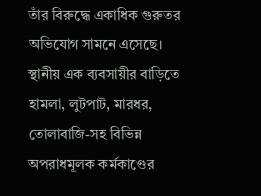তাঁর বিরুদ্ধে একাধিক গুরুতর অভিযোগ সামনে এসেছে। স্থানীয় এক ব্যবসায়ীর বাড়িতে হামলা, লুটপাট, মারধর, তোলাবাজি-সহ বিভিন্ন অপরাধমূলক কর্মকাণ্ডের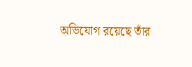অভিযোগ রয়েছে তাঁর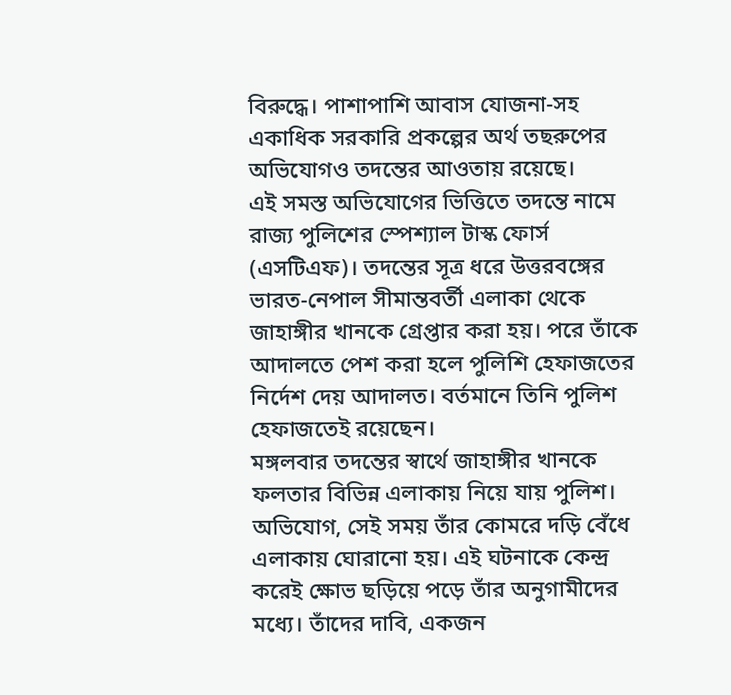বিরুদ্ধে। পাশাপাশি আবাস যোজনা-সহ একাধিক সরকারি প্রকল্পের অর্থ তছরুপের অভিযোগও তদন্তের আওতায় রয়েছে।
এই সমস্ত অভিযোগের ভিত্তিতে তদন্তে নামে রাজ্য পুলিশের স্পেশ্যাল টাস্ক ফোর্স (এসটিএফ)। তদন্তের সূত্র ধরে উত্তরবঙ্গের ভারত-নেপাল সীমান্তবর্তী এলাকা থেকে জাহাঙ্গীর খানকে গ্রেপ্তার করা হয়। পরে তাঁকে আদালতে পেশ করা হলে পুলিশি হেফাজতের নির্দেশ দেয় আদালত। বর্তমানে তিনি পুলিশ হেফাজতেই রয়েছেন।
মঙ্গলবার তদন্তের স্বার্থে জাহাঙ্গীর খানকে ফলতার বিভিন্ন এলাকায় নিয়ে যায় পুলিশ। অভিযোগ, সেই সময় তাঁর কোমরে দড়ি বেঁধে এলাকায় ঘোরানো হয়। এই ঘটনাকে কেন্দ্র করেই ক্ষোভ ছড়িয়ে পড়ে তাঁর অনুগামীদের মধ্যে। তাঁদের দাবি, একজন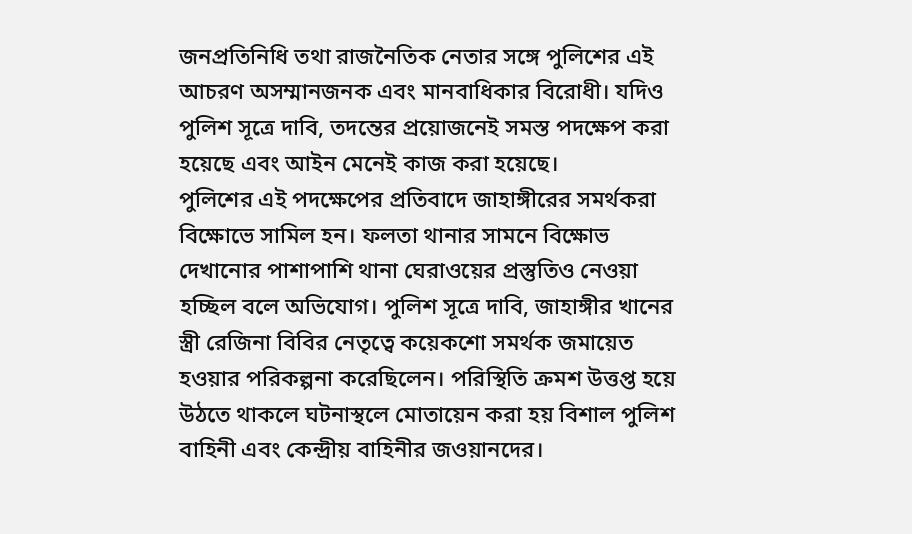জনপ্রতিনিধি তথা রাজনৈতিক নেতার সঙ্গে পুলিশের এই আচরণ অসম্মানজনক এবং মানবাধিকার বিরোধী। যদিও পুলিশ সূত্রে দাবি, তদন্তের প্রয়োজনেই সমস্ত পদক্ষেপ করা হয়েছে এবং আইন মেনেই কাজ করা হয়েছে।
পুলিশের এই পদক্ষেপের প্রতিবাদে জাহাঙ্গীরের সমর্থকরা বিক্ষোভে সামিল হন। ফলতা থানার সামনে বিক্ষোভ দেখানোর পাশাপাশি থানা ঘেরাওয়ের প্রস্তুতিও নেওয়া হচ্ছিল বলে অভিযোগ। পুলিশ সূত্রে দাবি, জাহাঙ্গীর খানের স্ত্রী রেজিনা বিবির নেতৃত্বে কয়েকশো সমর্থক জমায়েত হওয়ার পরিকল্পনা করেছিলেন। পরিস্থিতি ক্রমশ উত্তপ্ত হয়ে উঠতে থাকলে ঘটনাস্থলে মোতায়েন করা হয় বিশাল পুলিশ বাহিনী এবং কেন্দ্রীয় বাহিনীর জওয়ানদের।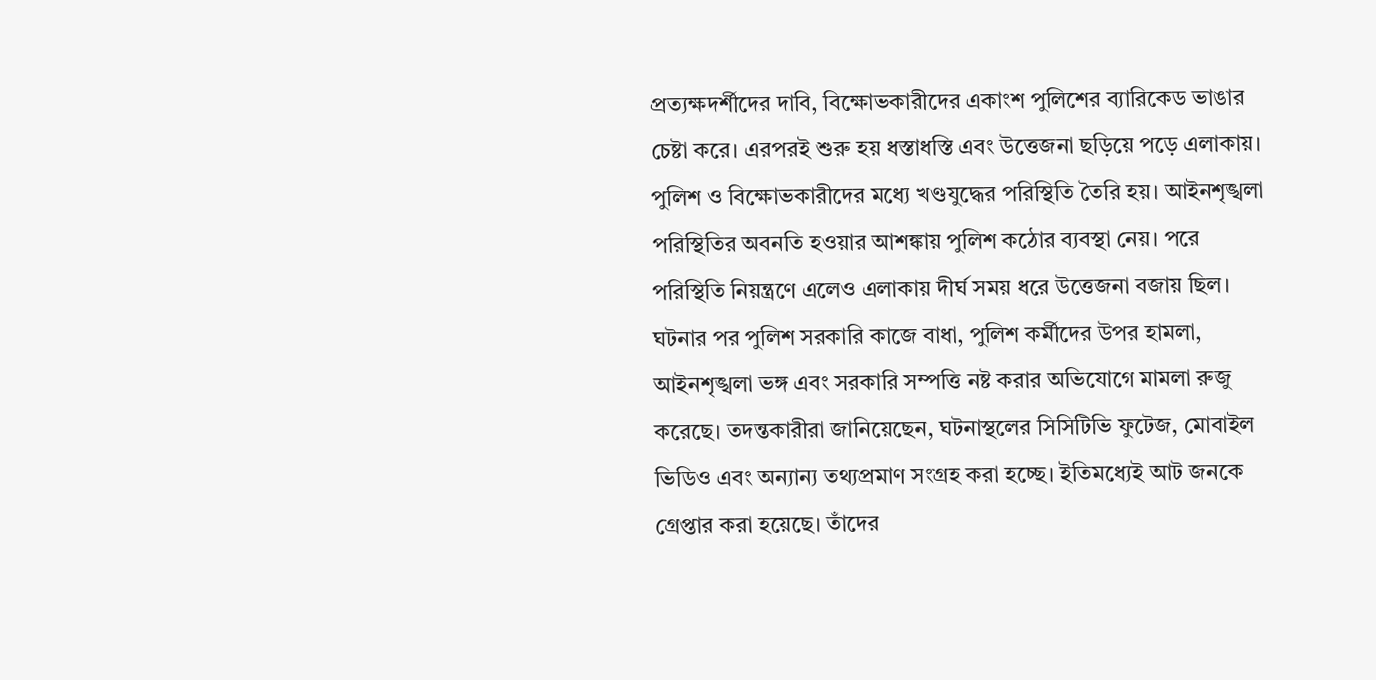প্রত্যক্ষদর্শীদের দাবি, বিক্ষোভকারীদের একাংশ পুলিশের ব্যারিকেড ভাঙার চেষ্টা করে। এরপরই শুরু হয় ধস্তাধস্তি এবং উত্তেজনা ছড়িয়ে পড়ে এলাকায়। পুলিশ ও বিক্ষোভকারীদের মধ্যে খণ্ডযুদ্ধের পরিস্থিতি তৈরি হয়। আইনশৃঙ্খলা পরিস্থিতির অবনতি হওয়ার আশঙ্কায় পুলিশ কঠোর ব্যবস্থা নেয়। পরে পরিস্থিতি নিয়ন্ত্রণে এলেও এলাকায় দীর্ঘ সময় ধরে উত্তেজনা বজায় ছিল।
ঘটনার পর পুলিশ সরকারি কাজে বাধা, পুলিশ কর্মীদের উপর হামলা, আইনশৃঙ্খলা ভঙ্গ এবং সরকারি সম্পত্তি নষ্ট করার অভিযোগে মামলা রুজু করেছে। তদন্তকারীরা জানিয়েছেন, ঘটনাস্থলের সিসিটিভি ফুটেজ, মোবাইল ভিডিও এবং অন্যান্য তথ্যপ্রমাণ সংগ্রহ করা হচ্ছে। ইতিমধ্যেই আট জনকে গ্রেপ্তার করা হয়েছে। তাঁদের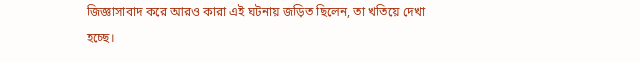জিজ্ঞাসাবাদ করে আরও কারা এই ঘটনায় জড়িত ছিলেন, তা খতিয়ে দেখা হচ্ছে।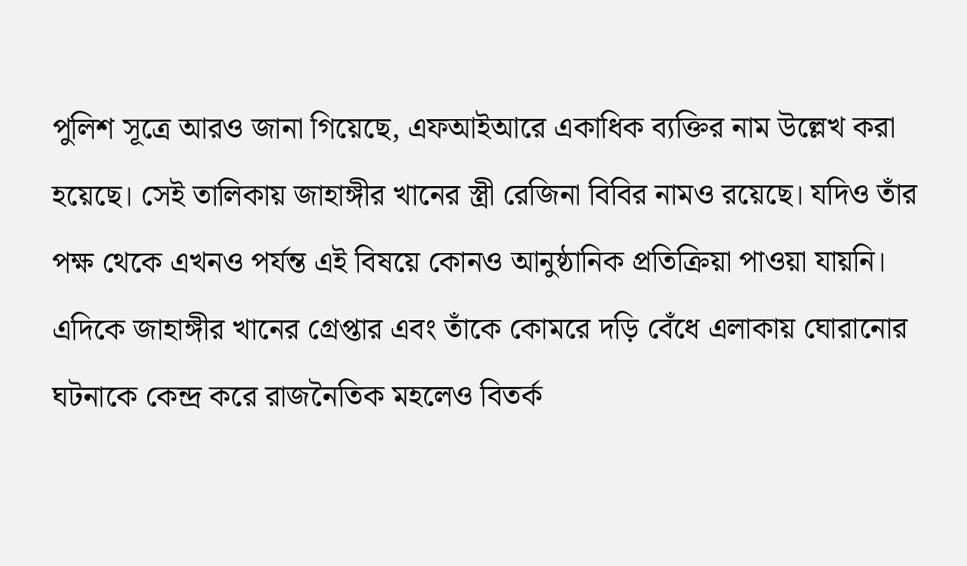পুলিশ সূত্রে আরও জানা গিয়েছে, এফআইআরে একাধিক ব্যক্তির নাম উল্লেখ করা হয়েছে। সেই তালিকায় জাহাঙ্গীর খানের স্ত্রী রেজিনা বিবির নামও রয়েছে। যদিও তাঁর পক্ষ থেকে এখনও পর্যন্ত এই বিষয়ে কোনও আনুষ্ঠানিক প্রতিক্রিয়া পাওয়া যায়নি।
এদিকে জাহাঙ্গীর খানের গ্রেপ্তার এবং তাঁকে কোমরে দড়ি বেঁধে এলাকায় ঘোরানোর ঘটনাকে কেন্দ্র করে রাজনৈতিক মহলেও বিতর্ক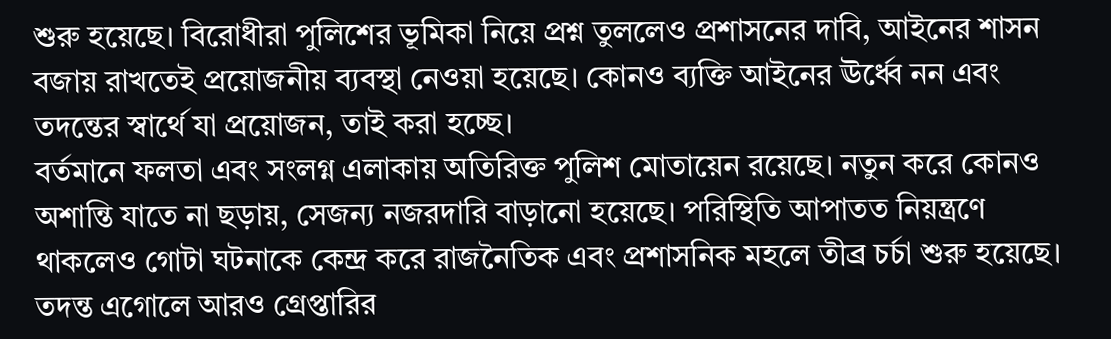শুরু হয়েছে। বিরোধীরা পুলিশের ভূমিকা নিয়ে প্রশ্ন তুললেও প্রশাসনের দাবি, আইনের শাসন বজায় রাখতেই প্রয়োজনীয় ব্যবস্থা নেওয়া হয়েছে। কোনও ব্যক্তি আইনের ঊর্ধ্বে নন এবং তদন্তের স্বার্থে যা প্রয়োজন, তাই করা হচ্ছে।
বর্তমানে ফলতা এবং সংলগ্ন এলাকায় অতিরিক্ত পুলিশ মোতায়েন রয়েছে। নতুন করে কোনও অশান্তি যাতে না ছড়ায়, সেজন্য নজরদারি বাড়ানো হয়েছে। পরিস্থিতি আপাতত নিয়ন্ত্রণে থাকলেও গোটা ঘটনাকে কেন্দ্র করে রাজনৈতিক এবং প্রশাসনিক মহলে তীব্র চর্চা শুরু হয়েছে। তদন্ত এগোলে আরও গ্রেপ্তারির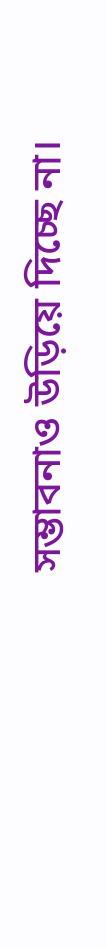সম্ভাবনাও উড়িয়ে দিচ্ছে না।